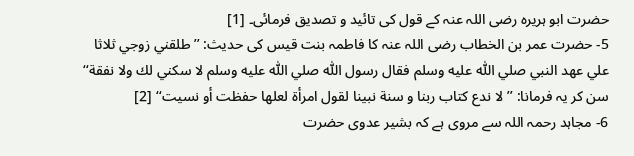حضرت ابو ہریرہ رضی اللہ عنہ کے قول کی تائید و تصدیق فرمائی۔ [1]
5- حضرت عمر بن الخطاب رضی اللہ عنہ کا فاطمہ بنت قیس کی حدیث: ’’طلقني زوجي ثلاثا علي عهد النبي صلي اللّٰه عليه وسلم فقال رسول اللّٰه صلي اللّٰه عليه وسلم لا سكني لك ولا نفقة‘‘ سن کر یہ فرمانا: ’’لا ندع كتاب ربنا و سنة نبينا لقول امرأة لعلها حفظت أو نسيت‘‘ [2]
6- مجاہد رحمہ اللہ سے مروی ہے کہ بشیر عدوی حضرت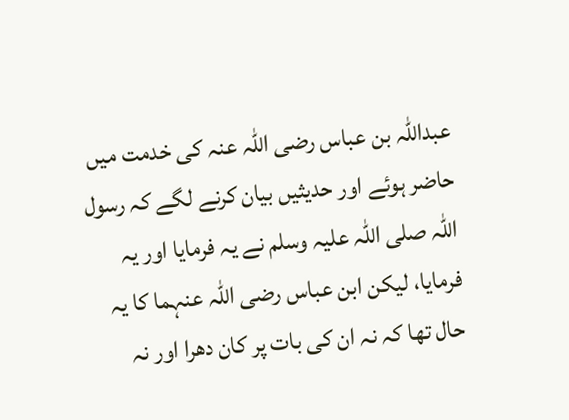عبداللہ بن عباس رضی اللہ عنہ کی خدمت میں حاضر ہوئے اور حدیثیں بیان کرنے لگے کہ رسول اللہ صلی اللہ علیہ وسلم نے یہ فرمایا اور یہ فرمایا، لیکن ابن عباس رضی اللہ عنہما کا یہ حال تھا کہ نہ ان کی بات پر کان دھرا اور نہ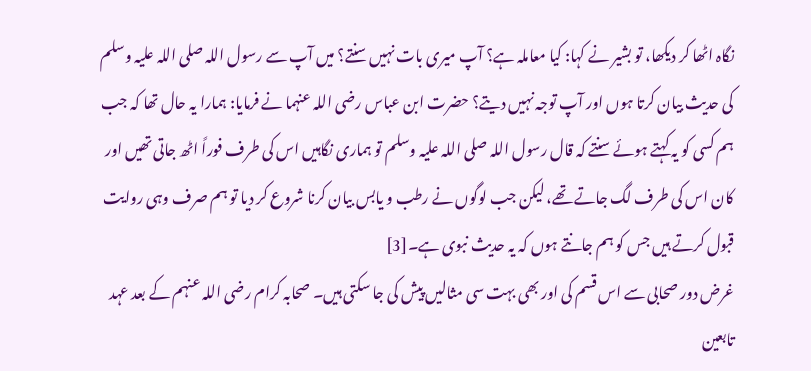نگاہ اٹھا کر دیکھا، تو بشیر نے کہا: کیا معاملہ ہے؟ آپ میری بات نہیں سنتے؟ میں آپ سے رسول اللہ صلی اللہ علیہ وسلم کی حدیث بیان کرتا ہوں اور آپ توجہ نہیں دیتے؟ حضرت ابن عباس رضی اللہ عنہما نے فرمایا: ہمارا یہ حال تھا کہ جب ہم کسی کو یہ کہتے ہوئے سنتے کہ قال رسول اللہ صلی اللہ علیہ وسلم تو ہماری نگاہیں اس کی طرف فوراً اٹھ جاتی تھیں اور کان اس کی طرف لگ جاتے تھے، لیکن جب لوگوں نے رطب و یابس بیان کرنا شروع کر دیا تو ہم صرف وہی روایت قبول کرتے ہیں جس کو ہم جانتے ہوں کہ یہ حدیث نبوی ہے۔[3]
غرض دور صحابی سے اس قسم کی اور بھی بہت سی مثالیں پیش کی جا سکتی ہیں۔ صحابہ کرام رضی اللہ عنہم کے بعد عہد تابعین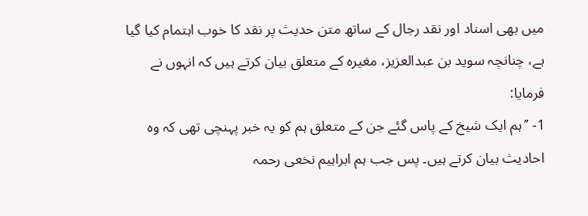میں بھی اسناد اور نقد رجال کے ساتھ متن حدیث پر نقد کا خوب اہتمام کیا گیا ہے، چنانچہ سوید بن عبدالعزیز، مغیرہ کے متعلق بیان کرتے ہیں کہ انہوں نے فرمایا:
1- ’’ہم ایک شیخ کے پاس گئے جن کے متعلق ہم کو یہ خبر پہنچی تھی کہ وہ احادیث بیان کرتے ہیں۔ پس جب ہم ابراہیم نخعی رحمہ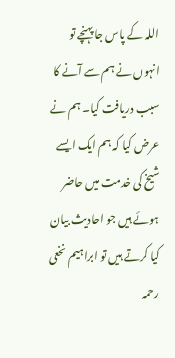اللہ کے پاس جا پہنچے تو انہوں نے ہم سے آنے کا سبب دریافت کیا۔ ہم نے عرض کیا کہ ہم ایک ایسے شیخ کی خدمت میں حاضر ہوئے ہیں جو احادیث بیان کیا کرتے ہیں تو ابراہیم نخعی رحمہ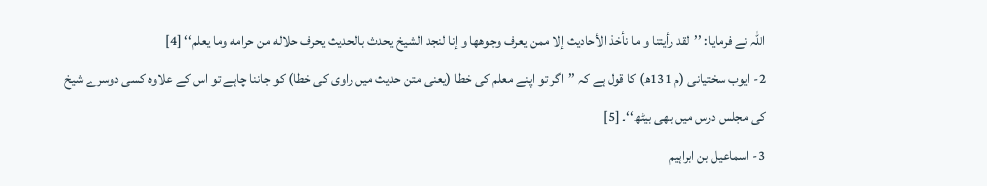اللہ نے فرمایا: ’’لقد رأيتنا و ما نأخذ الأحاديث إلا ممن يعرف وجوهها و إنا لنجد الشيخ يحدث بالحديث يحرف حلاله من حرامه وما يعلم‘‘ [4]
2- ایوب سختیانی (م 131ھ) کا قول ہے کہ ’’اگر تو اپنے معلم کی خطا (یعنی متن حدیث میں راوی کی خطا) کو جاننا چاہے تو اس کے علاوہ کسی دوسرے شیخ کی مجلس درس میں بھی بیٹھ‘‘۔ [5]
3- اسماعیل بن ابراہیم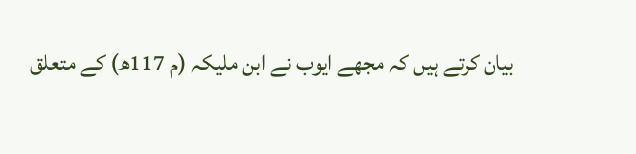بیان کرتے ہیں کہ مجھے ایوب نے ابن ملیکہ (م 117ھ) کے متعلق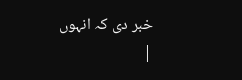خبر دی کہ انہوں
|